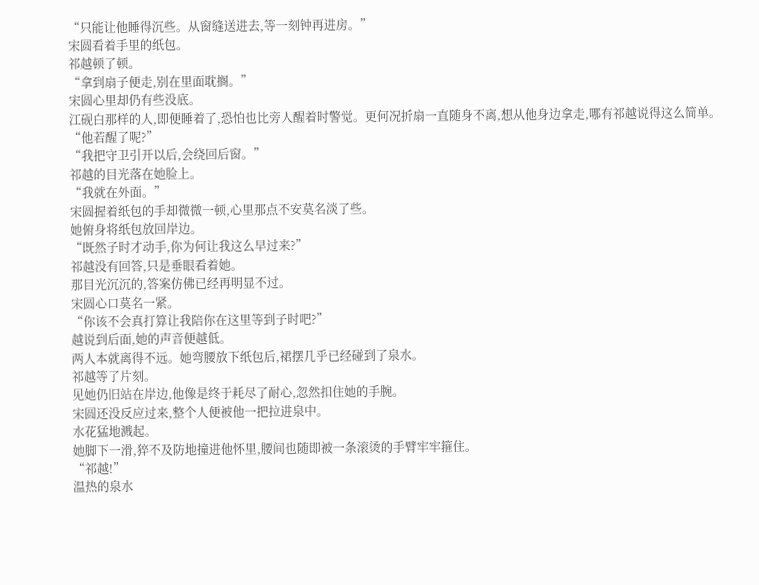“只能让他睡得沉些。从窗缝送进去,等一刻钟再进房。”
宋圆看着手里的纸包。
祁越顿了顿。
“拿到扇子便走,别在里面耽搁。”
宋圆心里却仍有些没底。
江砚白那样的人,即便睡着了,恐怕也比旁人醒着时警觉。更何况折扇一直随身不离,想从他身边拿走,哪有祁越说得这么简单。
“他若醒了呢?”
“我把守卫引开以后,会绕回后窗。”
祁越的目光落在她脸上。
“我就在外面。”
宋圆握着纸包的手却微微一顿,心里那点不安莫名淡了些。
她俯身将纸包放回岸边。
“既然子时才动手,你为何让我这么早过来?”
祁越没有回答,只是垂眼看着她。
那目光沉沉的,答案仿佛已经再明显不过。
宋圆心口莫名一紧。
“你该不会真打算让我陪你在这里等到子时吧?”
越说到后面,她的声音便越低。
两人本就离得不远。她弯腰放下纸包后,裙摆几乎已经碰到了泉水。
祁越等了片刻。
见她仍旧站在岸边,他像是终于耗尽了耐心,忽然扣住她的手腕。
宋圆还没反应过来,整个人便被他一把拉进泉中。
水花猛地溅起。
她脚下一滑,猝不及防地撞进他怀里,腰间也随即被一条滚烫的手臂牢牢箍住。
“祁越!”
温热的泉水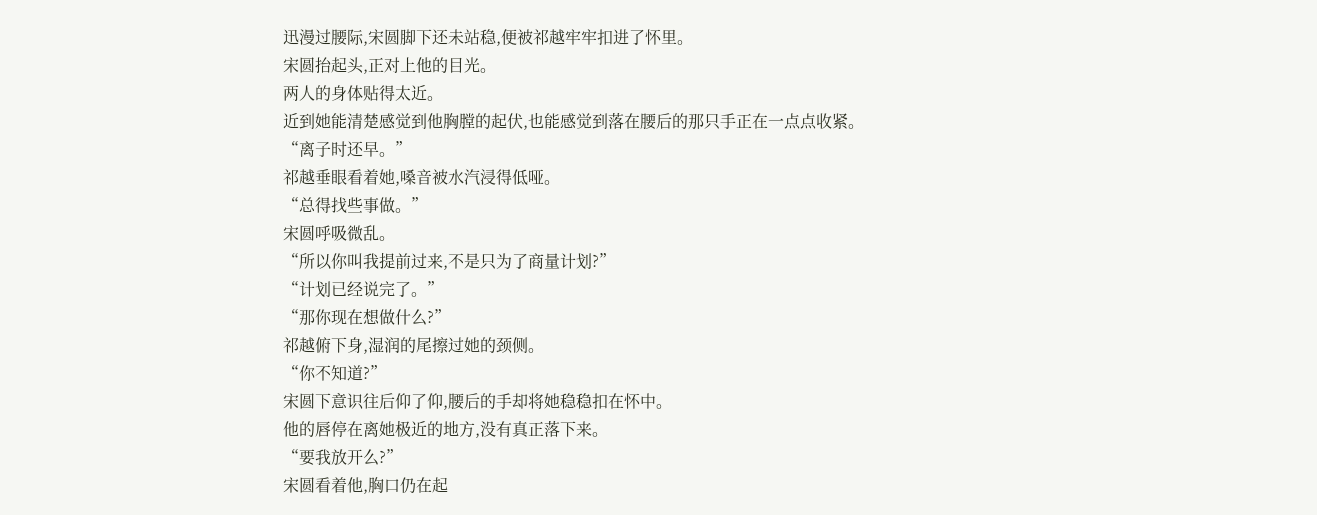迅漫过腰际,宋圆脚下还未站稳,便被祁越牢牢扣进了怀里。
宋圆抬起头,正对上他的目光。
两人的身体贴得太近。
近到她能清楚感觉到他胸膛的起伏,也能感觉到落在腰后的那只手正在一点点收紧。
“离子时还早。”
祁越垂眼看着她,嗓音被水汽浸得低哑。
“总得找些事做。”
宋圆呼吸微乱。
“所以你叫我提前过来,不是只为了商量计划?”
“计划已经说完了。”
“那你现在想做什么?”
祁越俯下身,湿润的尾擦过她的颈侧。
“你不知道?”
宋圆下意识往后仰了仰,腰后的手却将她稳稳扣在怀中。
他的唇停在离她极近的地方,没有真正落下来。
“要我放开么?”
宋圆看着他,胸口仍在起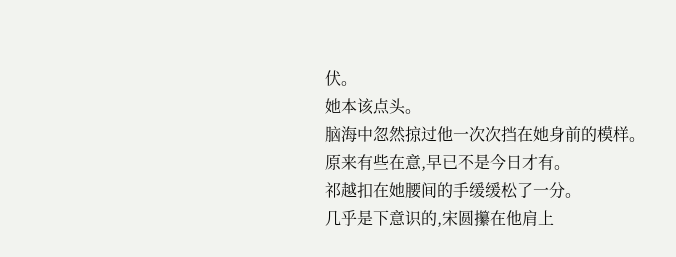伏。
她本该点头。
脑海中忽然掠过他一次次挡在她身前的模样。
原来有些在意,早已不是今日才有。
祁越扣在她腰间的手缓缓松了一分。
几乎是下意识的,宋圆攥在他肩上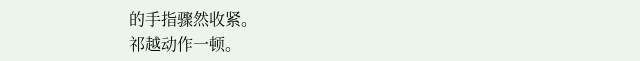的手指骤然收紧。
祁越动作一顿。